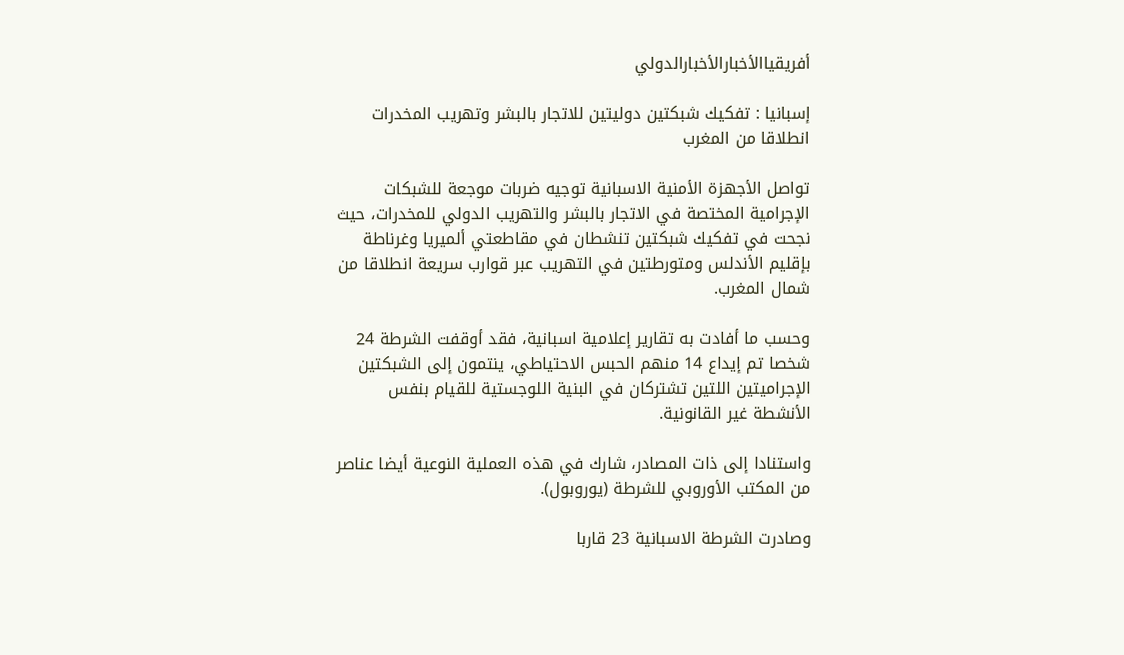أفريقياالأخبارالأخبارالدولي

إسبانيا : تفكيك شبكتين دوليتين للاتجار بالبشر وتهريب المخدرات انطلاقا من المغرب

تواصل الأجهزة الأمنية الاسبانية توجيه ضربات موجعة للشبكات الإجرامية المختصة في الاتجار بالبشر والتهريب الدولي للمخدرات، حيث نجحت في تفكيك شبكتين تنشطان في مقاطعتي ألميريا وغرناطة بإقليم الأندلس ومتورطتين في التهريب عبر قوارب سريعة انطلاقا من شمال المغرب.

وحسب ما أفادت به تقارير إعلامية اسبانية، فقد أوقفت الشرطة 24 شخصا تم إيداع 14 منهم الحبس الاحتياطي، ينتمون إلى الشبكتين الإجراميتين اللتين تشتركان في البنية اللوجستية للقيام بنفس الأنشطة غير القانونية.

واستنادا إلى ذات المصادر، شارك في هذه العملية النوعية أيضا عناصر من المكتب الأوروبي للشرطة (يوروبول).

وصادرت الشرطة الاسبانية 23 قاربا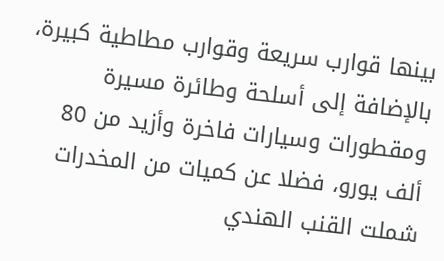بينها قوارب سريعة وقوارب مطاطية كبيرة، بالإضافة إلى أسلحة وطائرة مسيرة ومقطورات وسيارات فاخرة وأزيد من 80 ألف يورو، فضلا عن كميات من المخدرات شملت القنب الهندي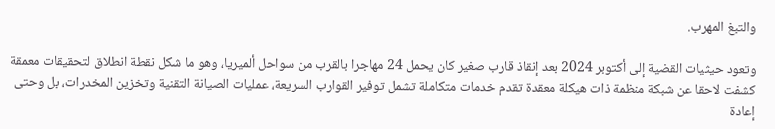والتبغ المهرب.

وتعود حيثيات القضية إلى أكتوبر 2024 بعد إنقاذ قارب صغير كان يحمل 24 مهاجرا بالقرب من سواحل ألميريا، وهو ما شكل نقطة انطلاق لتحقيقات معمقة كشفت لاحقا عن شبكة منظمة ذات هيكلة معقدة تقدم خدمات متكاملة تشمل توفير القوارب السريعة، عمليات الصيانة التقنية وتخزين المخدرات، بل وحتى إعادة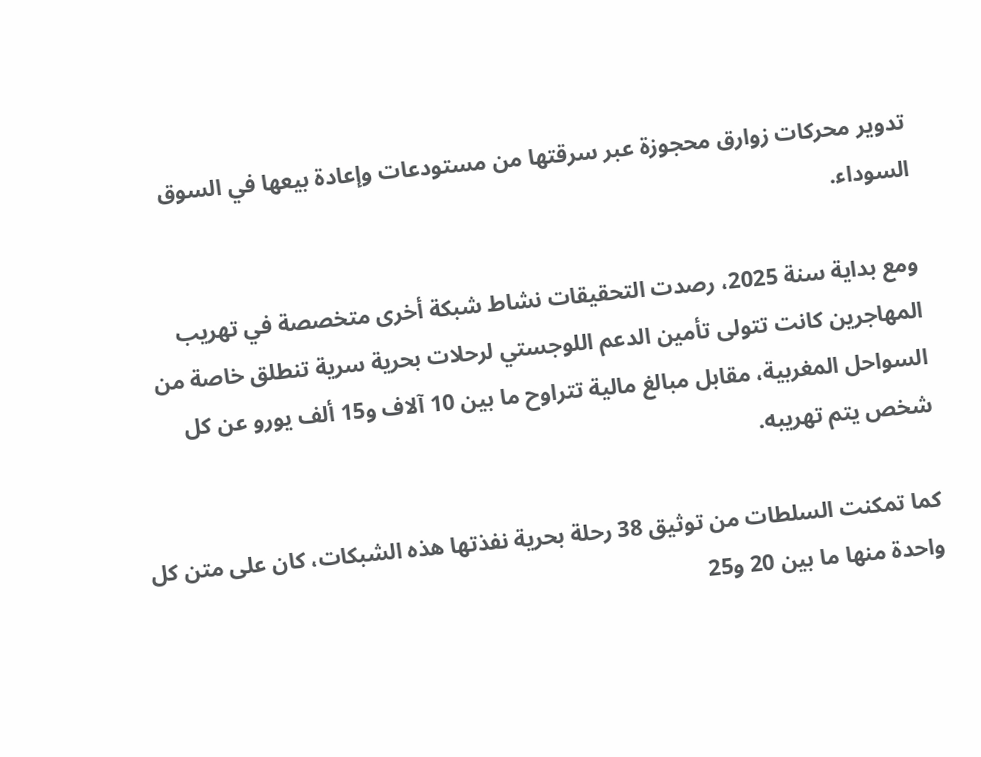تدوير محركات زوارق محجوزة عبر سرقتها من مستودعات وإعادة بيعها في السوق السوداء.

ومع بداية سنة 2025، رصدت التحقيقات نشاط شبكة أخرى متخصصة في تهريب المهاجرين كانت تتولى تأمين الدعم اللوجستي لرحلات بحرية سرية تنطلق خاصة من السواحل المغربية، مقابل مبالغ مالية تتراوح ما بين 10 آلاف و15 ألف يورو عن كل شخص يتم تهريبه.

كما تمكنت السلطات من توثيق 38 رحلة بحرية نفذتها هذه الشبكات، كان على متن كل واحدة منها ما بين 20 و25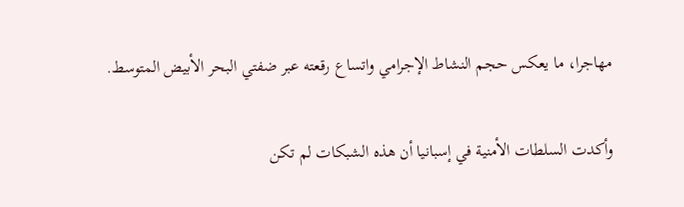مهاجرا، ما يعكس حجم النشاط الإجرامي واتساع رقعته عبر ضفتي البحر الأبيض المتوسط.

وأكدت السلطات الأمنية في إسبانيا أن هذه الشبكات لم تكن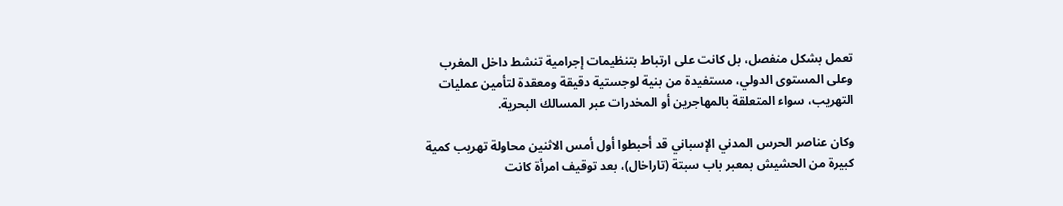تعمل بشكل منفصل، بل كانت على ارتباط بتنظيمات إجرامية تنشط داخل المغرب وعلى المستوى الدولي، مستفيدة من بنية لوجستية دقيقة ومعقدة لتأمين عمليات التهريب، سواء المتعلقة بالمهاجرين أو المخدرات عبر المسالك البحرية.

وكان عناصر الحرس المدني الإسباني قد أحبطوا أول أمس الاثنين محاولة تهريب كمية كبيرة من الحشيش بمعبر باب سبتة (تاراخال)، بعد توقيف امرأة كانت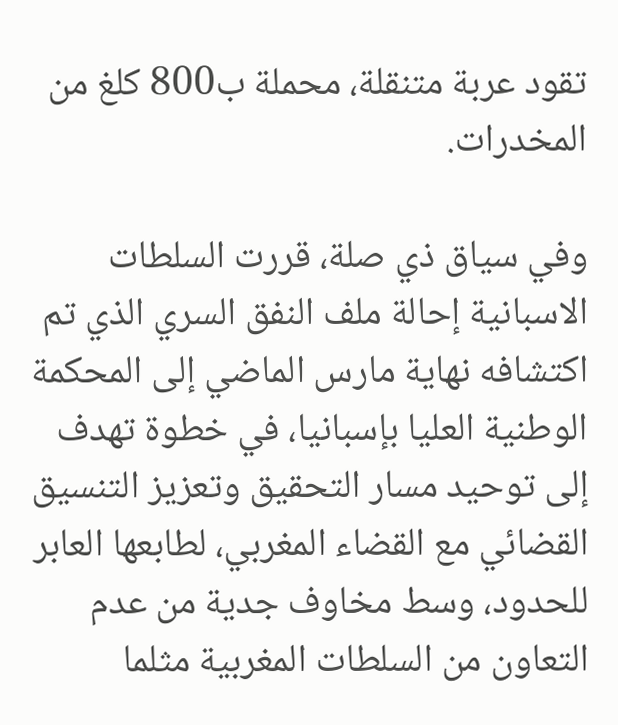تقود عربة متنقلة، محملة ب800 كلغ من المخدرات.

وفي سياق ذي صلة، قررت السلطات الاسبانية إحالة ملف النفق السري الذي تم اكتشافه نهاية مارس الماضي إلى المحكمة الوطنية العليا بإسبانيا، في خطوة تهدف إلى توحيد مسار التحقيق وتعزيز التنسيق القضائي مع القضاء المغربي، لطابعها العابر للحدود، وسط مخاوف جدية من عدم التعاون من السلطات المغربية مثلما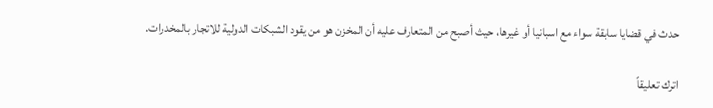حدث في قضايا سابقة سواء مع اسبانيا أو غيرها، حيث أصبح من المتعارف عليه أن المخزن هو من يقود الشبكات الدولية للاتجار بالمخدرات.

اترك تعليقاً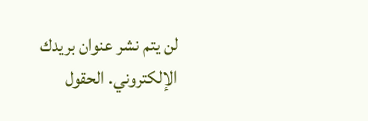لن يتم نشر عنوان بريدك الإلكتروني. الحقول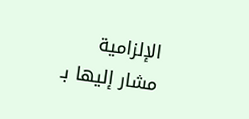الإلزامية مشار إليها بـ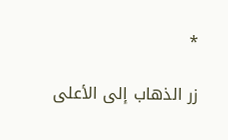*

زر الذهاب إلى الأعلى